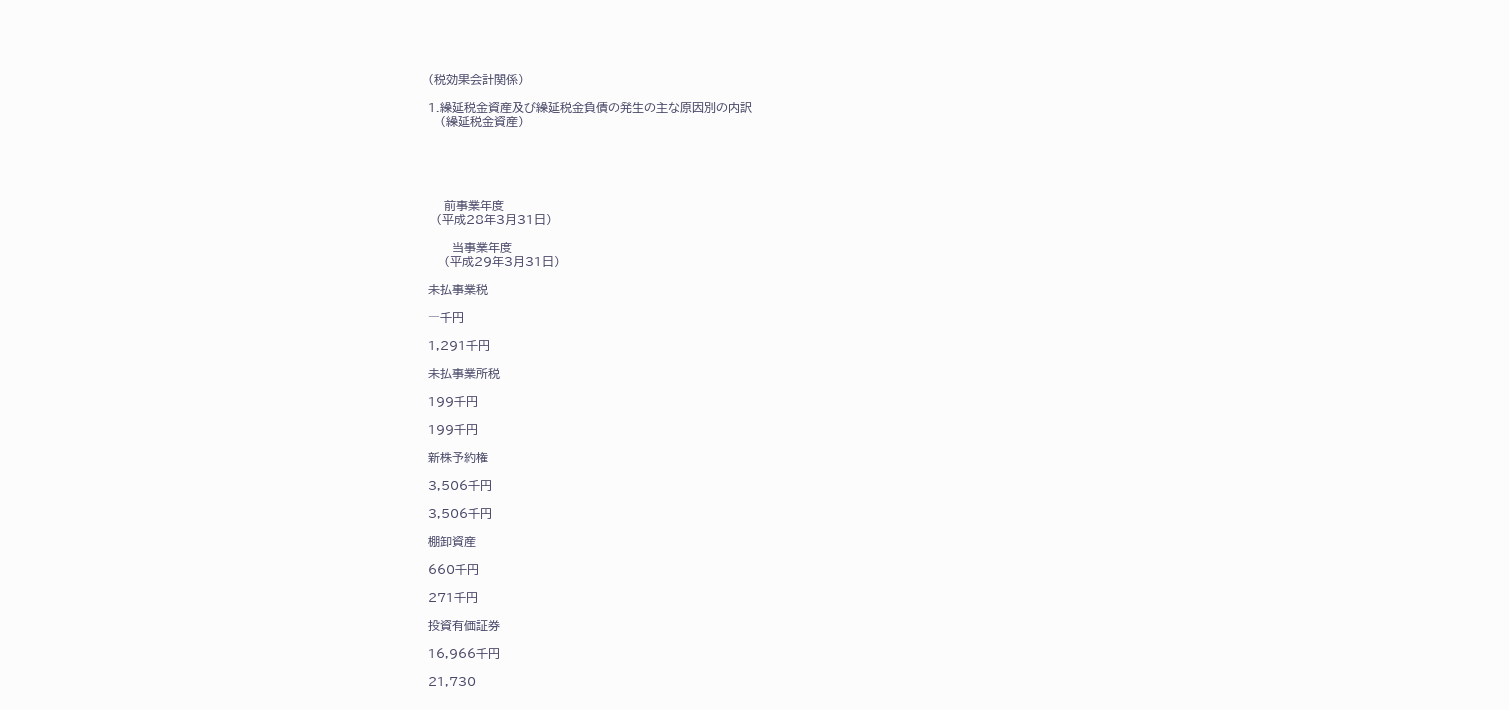(税効果会計関係)

1.繰延税金資産及び繰延税金負債の発生の主な原因別の内訳
   (繰延税金資産)





    前事業年度
  (平成28年3月31日)

      当事業年度
    (平成29年3月31日)

未払事業税

―千円

1,291千円

未払事業所税

199千円

199千円

新株予約権

3,506千円

3,506千円

棚卸資産

660千円

271千円

投資有価証券

16,966千円

21,730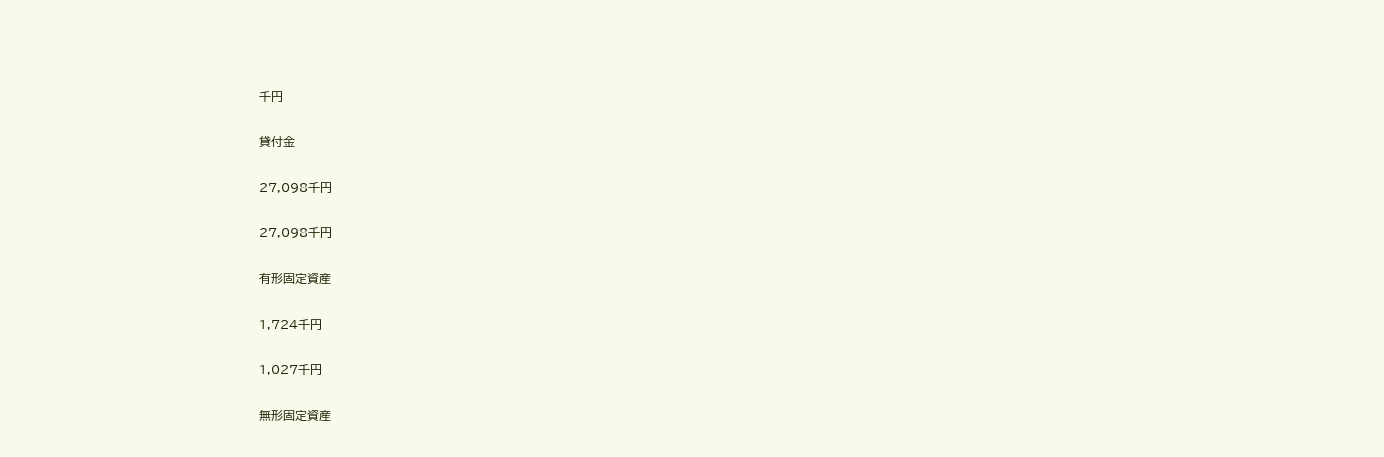千円

貸付金

27,098千円

27,098千円

有形固定資産

1,724千円

1,027千円

無形固定資産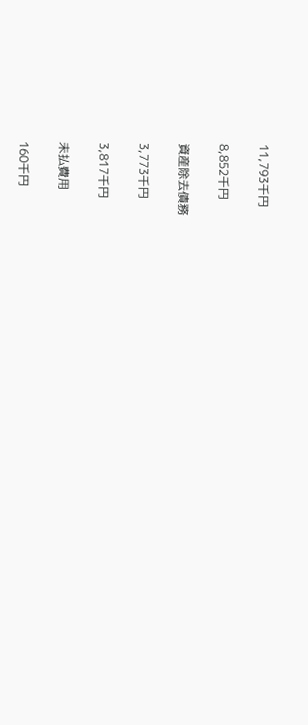11,793千円

8,852千円

資産除去債務

3,773千円

3,817千円

未払費用

160千円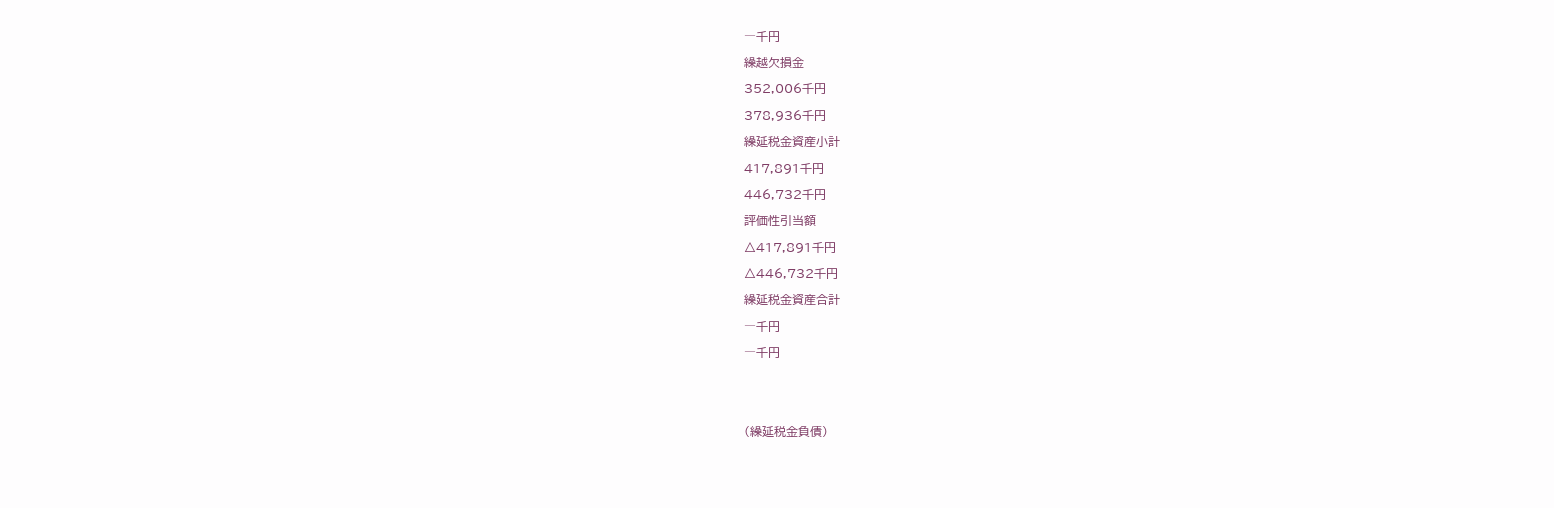―千円

繰越欠損金

352,006千円

378,936千円

繰延税金資産小計

417,891千円

446,732千円

評価性引当額

△417,891千円

△446,732千円

繰延税金資産合計

―千円

―千円





(繰延税金負債)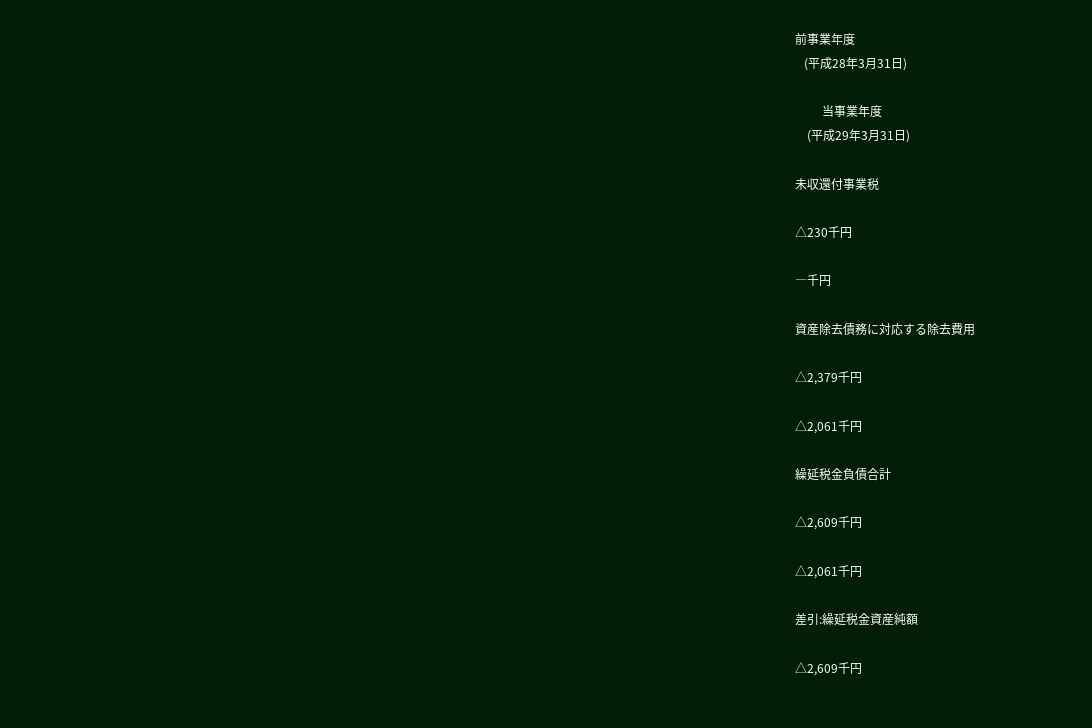前事業年度
   (平成28年3月31日)

         当事業年度
    (平成29年3月31日)

未収還付事業税

△230千円

―千円

資産除去債務に対応する除去費用

△2,379千円

△2,061千円

繰延税金負債合計

△2,609千円

△2,061千円

差引:繰延税金資産純額

△2,609千円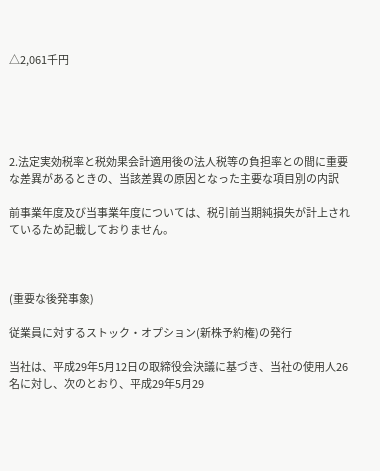△2,061千円





2.法定実効税率と税効果会計適用後の法人税等の負担率との間に重要な差異があるときの、当該差異の原因となった主要な項目別の内訳

前事業年度及び当事業年度については、税引前当期純損失が計上されているため記載しておりません。



(重要な後発事象)

従業員に対するストック・オプション(新株予約権)の発行

当社は、平成29年5月12日の取締役会決議に基づき、当社の使用人26名に対し、次のとおり、平成29年5月29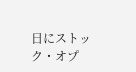日にストック・オプ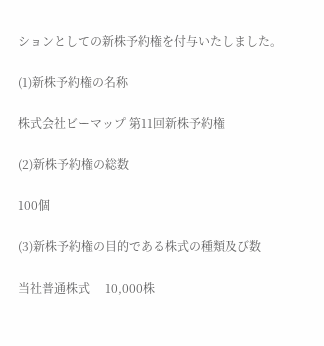ションとしての新株予約権を付与いたしました。

(1)新株予約権の名称

株式会社ビーマップ 第11回新株予約権

(2)新株予約権の総数

100個

(3)新株予約権の目的である株式の種類及び数

当社普通株式     10,000株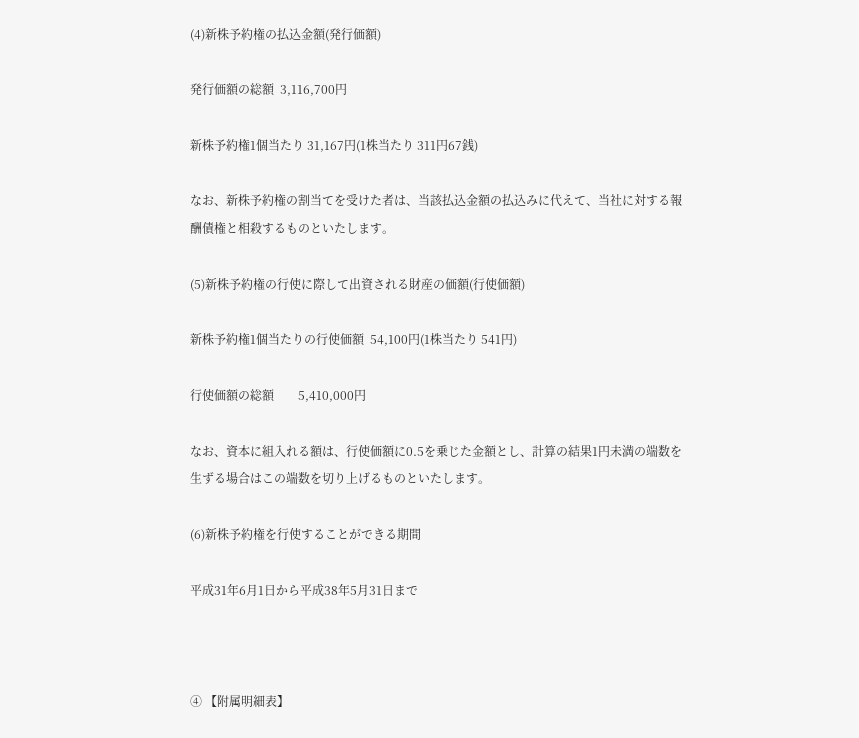(4)新株予約権の払込金額(発行価額)

発行価額の総額  3,116,700円

新株予約権1個当たり 31,167円(1株当たり 311円67銭)

なお、新株予約権の割当てを受けた者は、当該払込金額の払込みに代えて、当社に対する報酬債権と相殺するものといたします。

(5)新株予約権の行使に際して出資される財産の価額(行使価額)

新株予約権1個当たりの行使価額  54,100円(1株当たり 541円)

行使価額の総額        5,410,000円

なお、資本に組入れる額は、行使価額に0.5を乗じた金額とし、計算の結果1円未満の端数を生ずる場合はこの端数を切り上げるものといたします。

(6)新株予約権を行使することができる期間

平成31年6月1日から平成38年5月31日まで



④ 【附属明細表】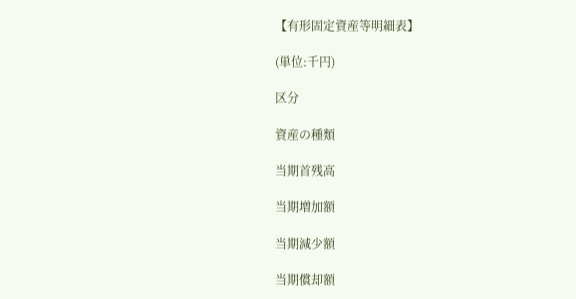【有形固定資産等明細表】

(単位:千円)

区分

資産の種類

当期首残高

当期増加額

当期減少額

当期償却額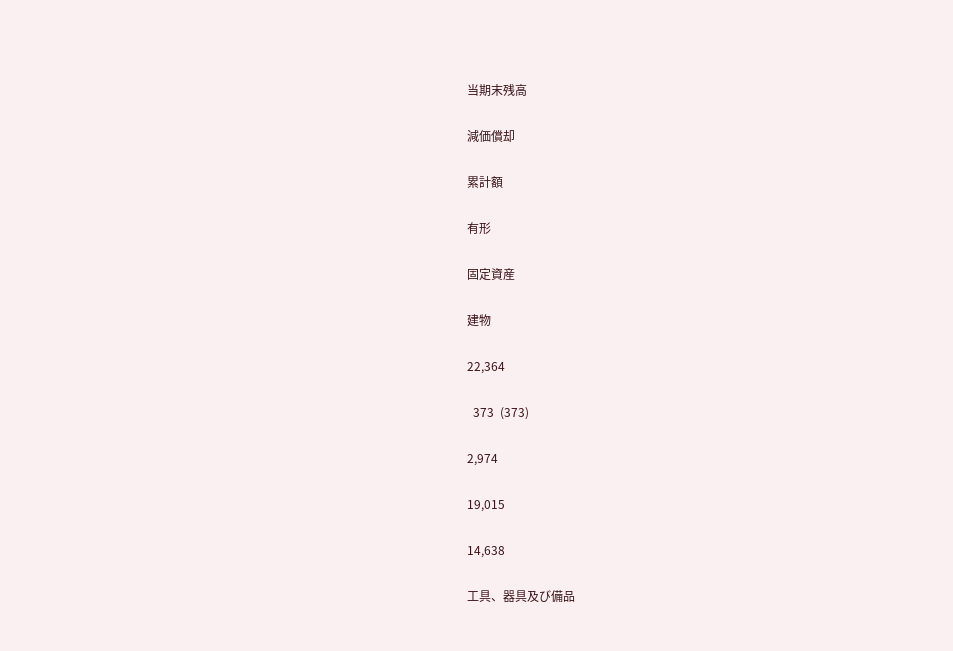当期末残高

減価償却

累計額

有形

固定資産

建物

22,364

  373  (373)

2,974

19,015

14,638

工具、器具及び備品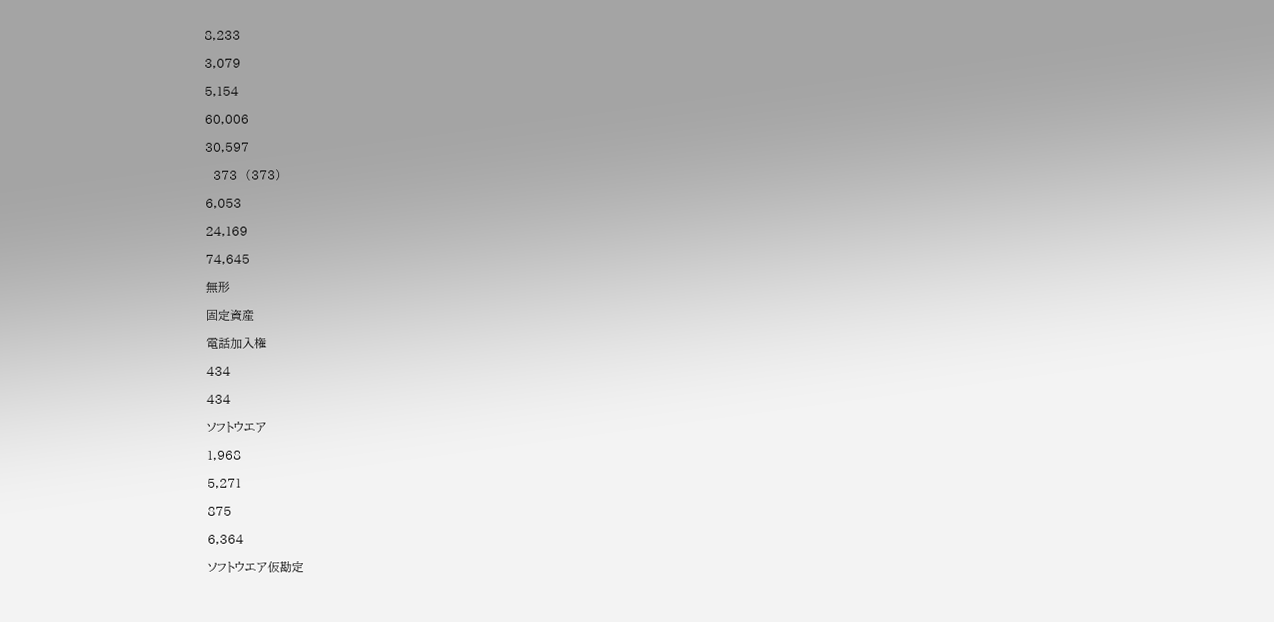8,233

3,079

5,154

60,006

30,597

  373  (373)

6,053

24,169

74,645

無形

固定資産

電話加入権

434

434

ソフトウエア

1,968

5,271

875

6,364

ソフトウエア仮勘定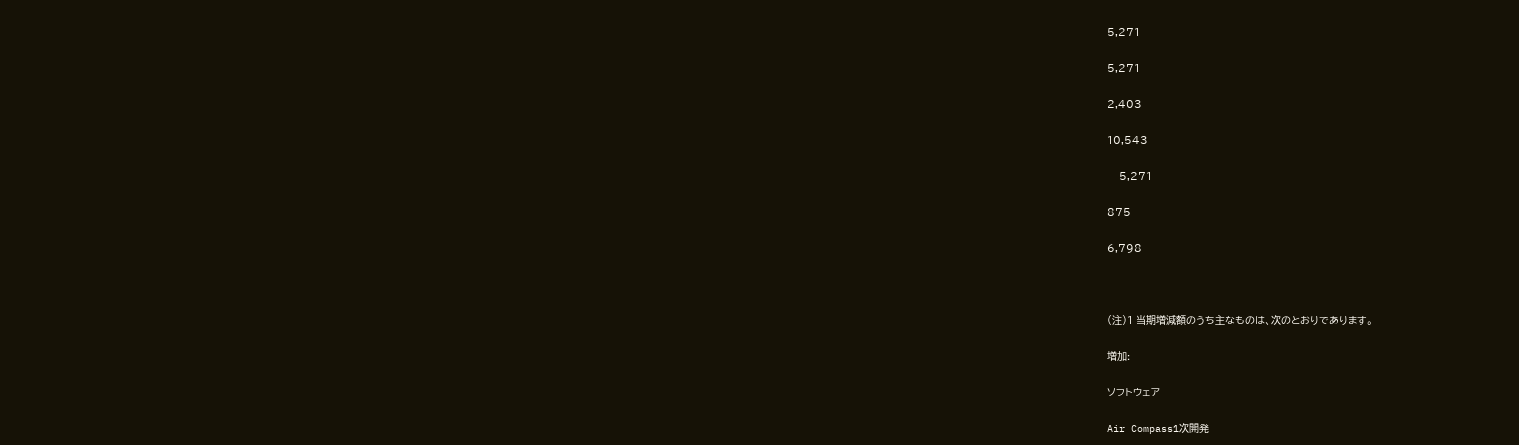5,271

5,271

2,403

10,543

    5,271

875

6,798



(注)1 当期増減額のうち主なものは、次のとおりであります。

増加:

ソフトウェア

Air Compass1次開発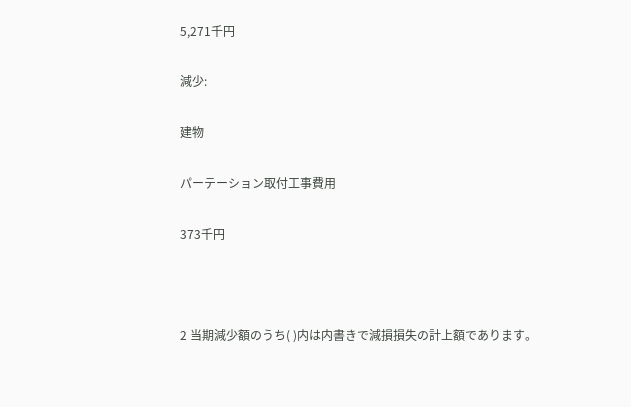5,271千円

減少:

建物

パーテーション取付工事費用

373千円



2 当期減少額のうち( )内は内書きで減損損失の計上額であります。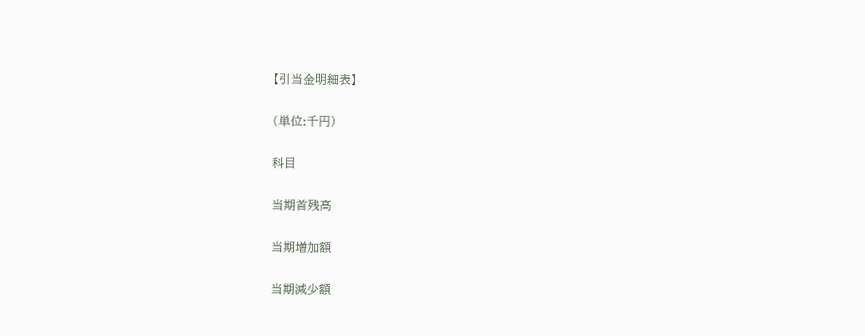【引当金明細表】

(単位:千円)

科目

当期首残高

当期増加額

当期減少額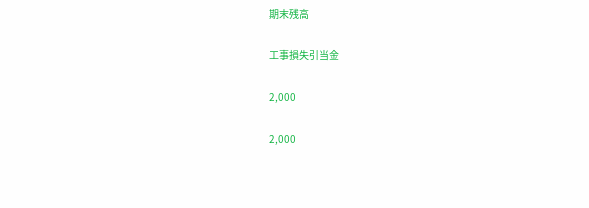期末残高

工事損失引当金

2,000

2,000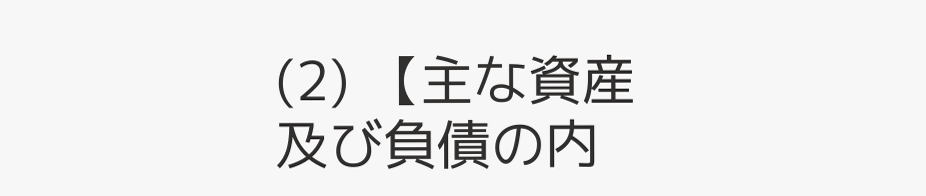(2) 【主な資産及び負債の内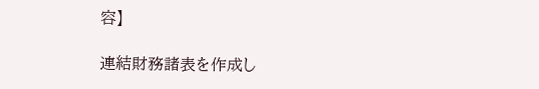容】

連結財務諸表を作成し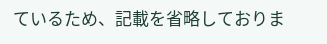ているため、記載を省略しておりま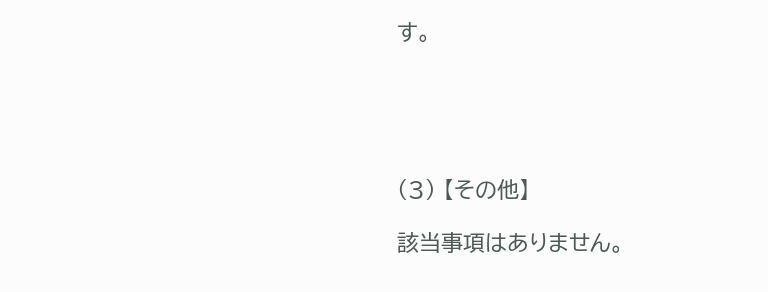す。





(3) 【その他】

該当事項はありません。